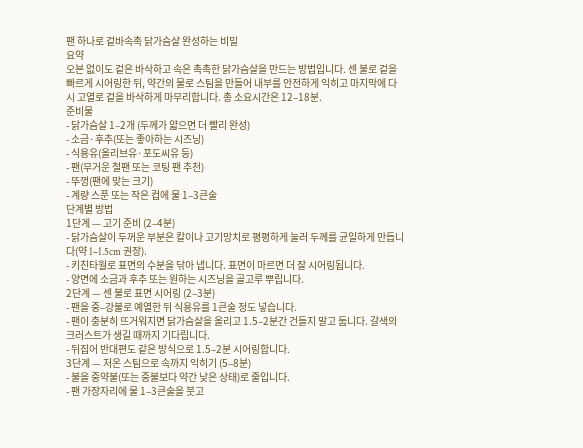팬 하나로 겉바속촉 닭가슴살 완성하는 비밀
요약
오븐 없이도 겉은 바삭하고 속은 촉촉한 닭가슴살을 만드는 방법입니다. 센 불로 겉을 빠르게 시어링한 뒤, 약간의 물로 스팀을 만들어 내부를 안전하게 익히고 마지막에 다시 고열로 겉을 바삭하게 마무리합니다. 총 소요시간은 12–18분.
준비물
- 닭가슴살 1–2개 (두께가 얇으면 더 빨리 완성)
- 소금·후추(또는 좋아하는 시즈닝)
- 식용유(올리브유·포도씨유 등)
- 팬(무거운 철팬 또는 코팅 팬 추천)
- 뚜껑(팬에 맞는 크기)
- 계량 스푼 또는 작은 컵에 물 1–3큰술
단계별 방법
1단계 — 고기 준비 (2–4분)
- 닭가슴살이 두꺼운 부분은 칼이나 고기망치로 평평하게 눌러 두께를 균일하게 만듭니다(약 1–1.5cm 권장).
- 키친타월로 표면의 수분을 닦아 냅니다. 표면이 마르면 더 잘 시어링됩니다.
- 양면에 소금과 후추 또는 원하는 시즈닝을 골고루 뿌립니다.
2단계 — 센 불로 표면 시어링 (2–3분)
- 팬을 중–강불로 예열한 뒤 식용유를 1큰술 정도 넣습니다.
- 팬이 충분히 뜨거워지면 닭가슴살을 올리고 1.5–2분간 건들지 말고 둡니다. 갈색의 크러스트가 생길 때까지 기다립니다.
- 뒤집어 반대편도 같은 방식으로 1.5–2분 시어링합니다.
3단계 — 저온 스팀으로 속까지 익히기 (5–8분)
- 불을 중약불(또는 중불보다 약간 낮은 상태)로 줄입니다.
- 팬 가장자리에 물 1–3큰술을 붓고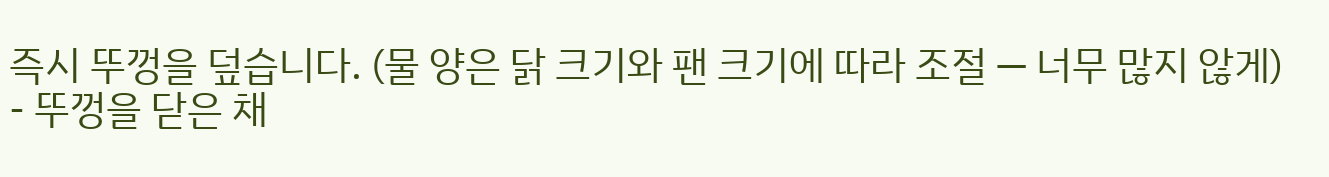즉시 뚜껑을 덮습니다. (물 양은 닭 크기와 팬 크기에 따라 조절 — 너무 많지 않게)
- 뚜껑을 닫은 채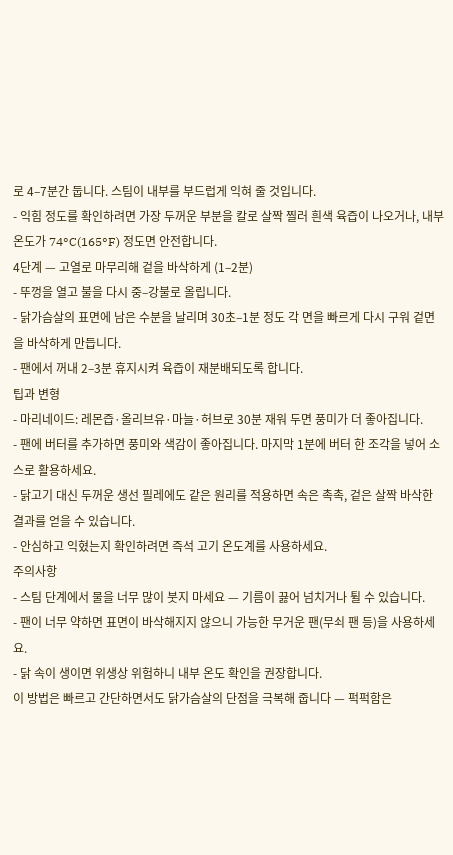로 4–7분간 둡니다. 스팀이 내부를 부드럽게 익혀 줄 것입니다.
- 익힘 정도를 확인하려면 가장 두꺼운 부분을 칼로 살짝 찔러 흰색 육즙이 나오거나, 내부 온도가 74°C(165°F) 정도면 안전합니다.
4단계 — 고열로 마무리해 겉을 바삭하게 (1–2분)
- 뚜껑을 열고 불을 다시 중–강불로 올립니다.
- 닭가슴살의 표면에 남은 수분을 날리며 30초–1분 정도 각 면을 빠르게 다시 구워 겉면을 바삭하게 만듭니다.
- 팬에서 꺼내 2–3분 휴지시켜 육즙이 재분배되도록 합니다.
팁과 변형
- 마리네이드: 레몬즙·올리브유·마늘·허브로 30분 재워 두면 풍미가 더 좋아집니다.
- 팬에 버터를 추가하면 풍미와 색감이 좋아집니다. 마지막 1분에 버터 한 조각을 넣어 소스로 활용하세요.
- 닭고기 대신 두꺼운 생선 필레에도 같은 원리를 적용하면 속은 촉촉, 겉은 살짝 바삭한 결과를 얻을 수 있습니다.
- 안심하고 익혔는지 확인하려면 즉석 고기 온도계를 사용하세요.
주의사항
- 스팀 단계에서 물을 너무 많이 붓지 마세요 — 기름이 끓어 넘치거나 튈 수 있습니다.
- 팬이 너무 약하면 표면이 바삭해지지 않으니 가능한 무거운 팬(무쇠 팬 등)을 사용하세요.
- 닭 속이 생이면 위생상 위험하니 내부 온도 확인을 권장합니다.
이 방법은 빠르고 간단하면서도 닭가슴살의 단점을 극복해 줍니다 — 퍽퍽함은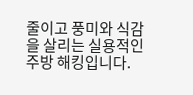줄이고 풍미와 식감을 살리는 실용적인 주방 해킹입니다.